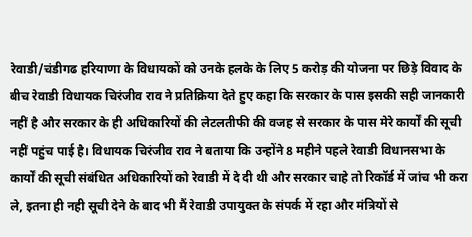रेवाडी/चंडीगढ हरियाणा के विधायकों को उनके हलके के लिए 5 करोड़ की योजना पर छिड़े विवाद के बीच रेवाडी विधायक चिरंजीव राव ने प्रतिक्रिया देते हुए कहा कि सरकार के पास इसकी सही जानकारी नहीं है और सरकार के ही अधिकारियों की लेटलतीफी की वजह से सरकार के पास मेरे कार्यों की सूची नहीं पहुंच पाई है। विधायक चिरंजीव राव ने बताया कि उन्होंने 8 महीने पहले रेवाडी विधानसभा के कार्यों की सूची संबंधित अधिकारियों को रेवाडी में दे दी थी और सरकार चाहे तो रिकॉर्ड में जांच भी करा ले, इतना ही नही सूची देने के बाद भी मैं रेवाडी उपायुक्त के संपर्क में रहा और मंत्रियों से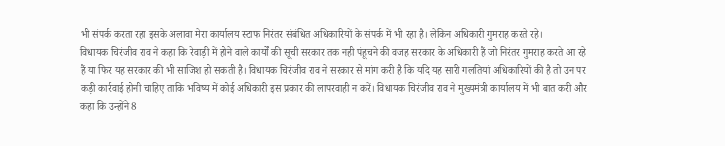भी संपर्क करता रहा इसके अलावा मेरा कार्यालय स्टाफ निरंतर संबंधित अधिकारियों के संपर्क में भी रहा है। लेकिन अधिकारी गुमराह करते रहे।
विधायक चिरंजीव राव ने कहा कि रेवाड़ी में होने वाले कार्यों की सूची सरकार तक नही पंहूचने की वजह सरकार के अधिकारी हैं जो निरंतर गुमराह करते आ रहे हैं या फिर यह सरकार की भी साजिश हो सकती है। विधायक चिरंजीव राव ने सरकार से मांग करी है कि यदि यह सारी गलतियां अधिकारियों की है तो उन पर कड़ी कार्रवाई होनी चाहिए ताकि भविष्य में कोई अधिकारी इस प्रकार की लापरवाही न करें। विधायक चिरंजीव राव ने मुख्यमंत्री कार्यालय में भी बात करी और कहा कि उन्होंने 8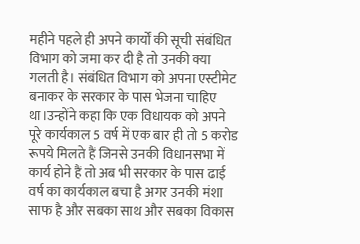महीने पहले ही अपने कार्यों की सूची संबंधित विभाग को जमा कर दी है तो उनकी क्या गलती है। संबंधित विभाग को अपना एस्टीमेट बनाकर के सरकार के पास भेजना चाहिए था।उन्होंने कहा कि एक विधायक को अपने पूरे कार्यकाल 5 वर्ष में एक बार ही तो 5 करोड रूपये मिलते हैं जिनसे उनकी विधानसभा में कार्य होने हैं तो अब भी सरकार के पास ढाई वर्ष का कार्यकाल बचा है अगर उनकी मंशा साफ है और सबका साथ और सबका विकास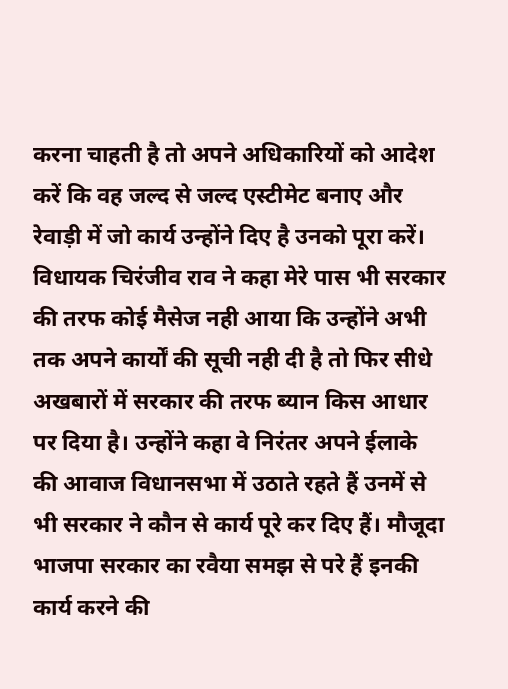करना चाहती है तो अपने अधिकारियों को आदेश करें कि वह जल्द से जल्द एस्टीमेट बनाए और रेवाड़ी में जो कार्य उन्होंने दिए है उनको पूरा करें।
विधायक चिरंजीव राव ने कहा मेरे पास भी सरकार की तरफ कोई मैसेज नही आया कि उन्होंने अभी तक अपने कार्यों की सूची नही दी है तो फिर सीधे अखबारों में सरकार की तरफ ब्यान किस आधार पर दिया है। उन्होंने कहा वे निरंतर अपने ईलाके की आवाज विधानसभा में उठाते रहते हैं उनमें से भी सरकार ने कौन से कार्य पूरे कर दिए हैं। मौजूदा भाजपा सरकार का रवैया समझ से परे हैं इनकी कार्य करने की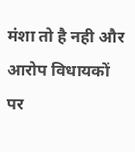मंशा तो है नही और आरोप विधायकों पर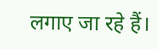लगाए जा रहे हैं।